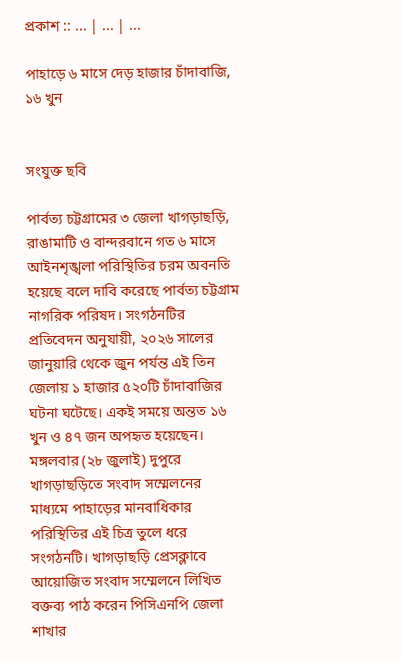প্রকাশ :: ... | ... | ...

পাহাড়ে ৬ মাসে দেড় হাজার চাঁদাবাজি, ১৬ খুন


সংযুক্ত ছবি

পার্বত্য চট্টগ্রামের ৩ জেলা খাগড়াছড়ি, রাঙামাটি ও বান্দরবানে গত ৬ মাসে আইনশৃঙ্খলা পরিস্থিতির চরম অবনতি হয়েছে বলে দাবি করেছে পার্বত্য চট্টগ্রাম নাগরিক পরিষদ। সংগঠনটির প্রতিবেদন অনুযায়ী, ২০২৬ সালের জানুয়ারি থেকে জুন পর্যন্ত এই তিন জেলায় ১ হাজার ৫২০টি চাঁদাবাজির ঘটনা ঘটেছে। একই সময়ে অন্তত ১৬ খুন ও ৪৭ জন অপহৃত হয়েছেন। মঙ্গলবার (২৮ জুলাই) দুপুরে খাগড়াছড়িতে সংবাদ সম্মেলনের মাধ্যমে পাহাড়ের মানবাধিকার পরিস্থিতির এই চিত্র তুলে ধরে সংগঠনটি। খাগড়াছড়ি প্রেসক্লাবে আয়োজিত সংবাদ সম্মেলনে লিখিত বক্তব্য পাঠ করেন পিসিএনপি জেলা শাখার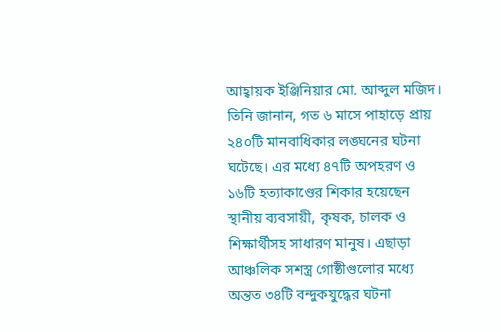আহ্বায়ক ইঞ্জিনিয়ার মো. আব্দুল মজিদ। তিনি জানান, গত ৬ মাসে পাহাড়ে প্রায় ২৪০টি মানবাধিকার লঙ্ঘনের ঘটনা ঘটেছে। এর মধ্যে ৪৭টি অপহরণ ও ১৬টি হত্যাকাণ্ডের শিকার হয়েছেন স্থানীয় ব্যবসায়ী, কৃষক, চালক ও শিক্ষার্থীসহ সাধারণ মানুষ। এছাড়া আঞ্চলিক সশস্ত্র গোষ্ঠীগুলোর মধ্যে অন্তত ৩৪টি বন্দুকযুদ্ধের ঘটনা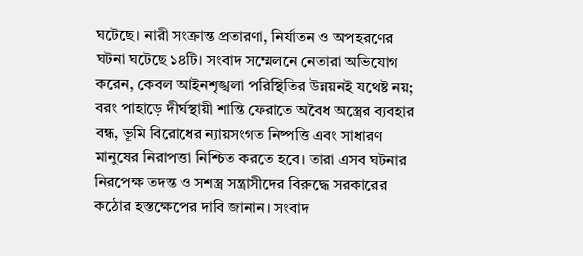ঘটেছে। নারী সংক্রান্ত প্রতারণা, নির্যাতন ও অপহরণের ঘটনা ঘটেছে ১৪টি। সংবাদ সম্মেলনে নেতারা অভিযোগ করেন, কেবল আইনশৃঙ্খলা পরিস্থিতির উন্নয়নই যথেষ্ট নয়; বরং পাহাড়ে দীর্ঘস্থায়ী শান্তি ফেরাতে অবৈধ অস্ত্রের ব্যবহার বন্ধ, ভূমি বিরোধের ন্যায়সংগত নিষ্পত্তি এবং সাধারণ মানুষের নিরাপত্তা নিশ্চিত করতে হবে। তারা এসব ঘটনার নিরপেক্ষ তদন্ত ও সশস্ত্র সন্ত্রাসীদের বিরুদ্ধে সরকারের কঠোর হস্তক্ষেপের দাবি জানান। সংবাদ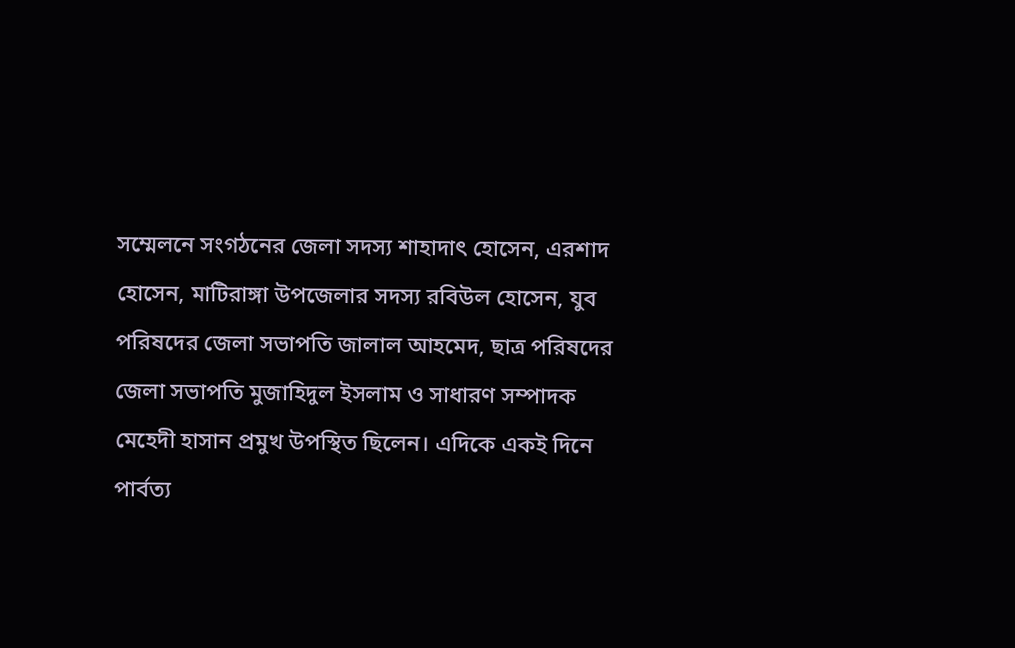সম্মেলনে সংগঠনের জেলা সদস্য শাহাদাৎ হোসেন, এরশাদ হোসেন, মাটিরাঙ্গা উপজেলার সদস্য রবিউল হোসেন, যুব পরিষদের জেলা সভাপতি জালাল আহমেদ, ছাত্র পরিষদের জেলা সভাপতি মুজাহিদুল ইসলাম ও সাধারণ সম্পাদক মেহেদী হাসান প্রমুখ উপস্থিত ছিলেন। এদিকে একই দিনে পার্বত্য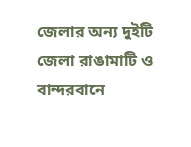জেলার অন্য দুইটি জেলা রাঙামাটি ও বান্দরবানে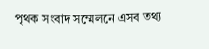পৃথক সংবাদ সম্মেলনে এসব তথ্য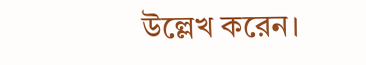উল্লেখ করেন।